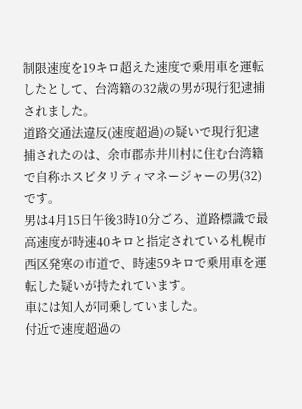制限速度を19キロ超えた速度で乗用車を運転したとして、台湾籍の32歳の男が現行犯逮捕されました。
道路交通法違反(速度超過)の疑いで現行犯逮捕されたのは、余市郡赤井川村に住む台湾籍で自称ホスピタリティマネージャーの男(32)です。
男は4月15日午後3時10分ごろ、道路標識で最高速度が時速40キロと指定されている札幌市西区発寒の市道で、時速59キロで乗用車を運転した疑いが持たれています。
車には知人が同乗していました。
付近で速度超過の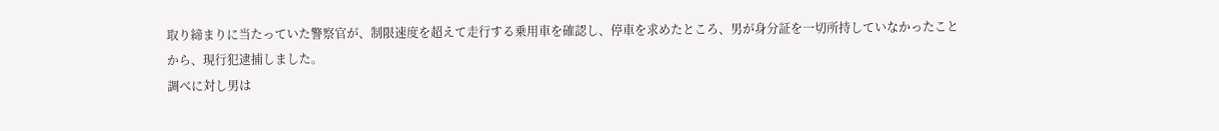取り締まりに当たっていた警察官が、制限速度を超えて走行する乗用車を確認し、停車を求めたところ、男が身分証を一切所持していなかったことから、現行犯逮捕しました。
調べに対し男は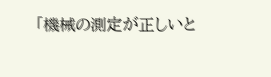「機械の測定が正しいと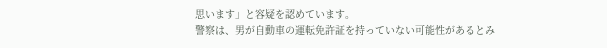思います」と容疑を認めています。
警察は、男が自動車の運転免許証を持っていない可能性があるとみ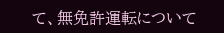て、無免許運転について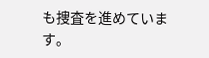も捜査を進めています。